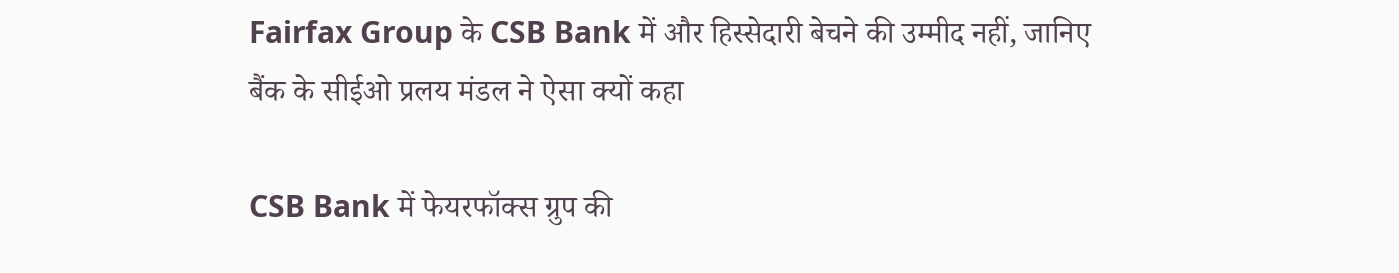Fairfax Group के CSB Bank में और हिस्सेदारी बेचने की उम्मीद नहीं, जानिए बैंक के सीईओ प्रलय मंडल ने ऐसा क्यों कहा

CSB Bank में फेयरफॉक्स ग्रुप की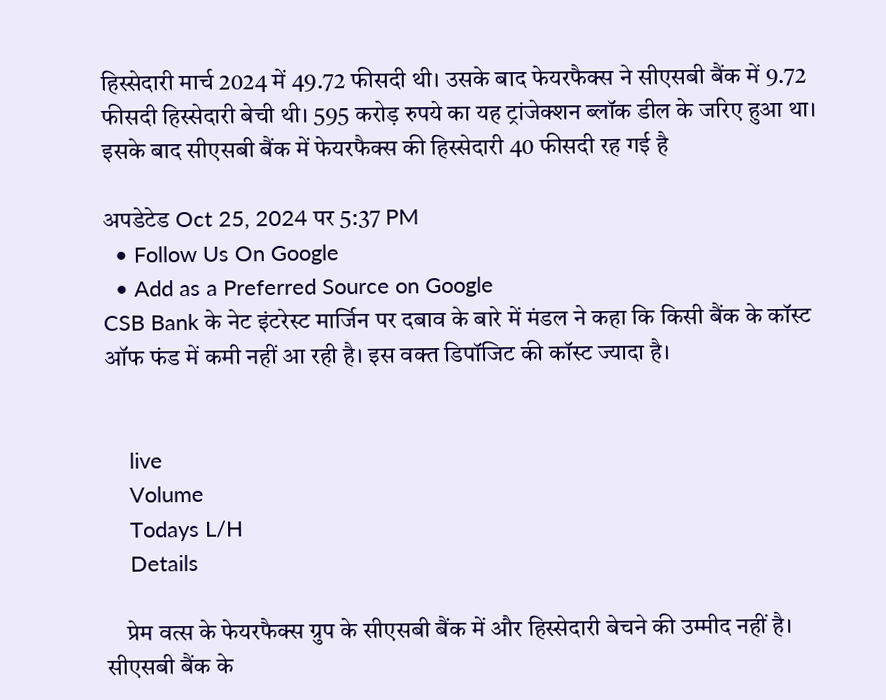हिस्सेदारी मार्च 2024 में 49.72 फीसदी थी। उसके बाद फेयरफैक्स ने सीएसबी बैंक में 9.72 फीसदी हिस्सेदारी बेची थी। 595 करोड़ रुपये का यह ट्रांजेक्शन ब्लॉक डील के जरिए हुआ था। इसके बाद सीएसबी बैंक में फेयरफैक्स की हिस्सेदारी 40 फीसदी रह गई है

अपडेटेड Oct 25, 2024 पर 5:37 PM
  • Follow Us On Google
  • Add as a Preferred Source on Google
CSB Bank के नेट इंटरेस्ट मार्जिन पर दबाव के बारे में मंडल ने कहा कि किसी बैंक के कॉस्ट ऑफ फंड में कमी नहीं आ रही है। इस वक्त डिपॉजिट की कॉस्ट ज्यादा है।


    live
    Volume
    Todays L/H
    Details

    प्रेम वत्स के फेयरफैक्स ग्रुप के सीएसबी बैंक में और हिस्सेदारी बेचने की उम्मीद नहीं है। सीएसबी बैंक के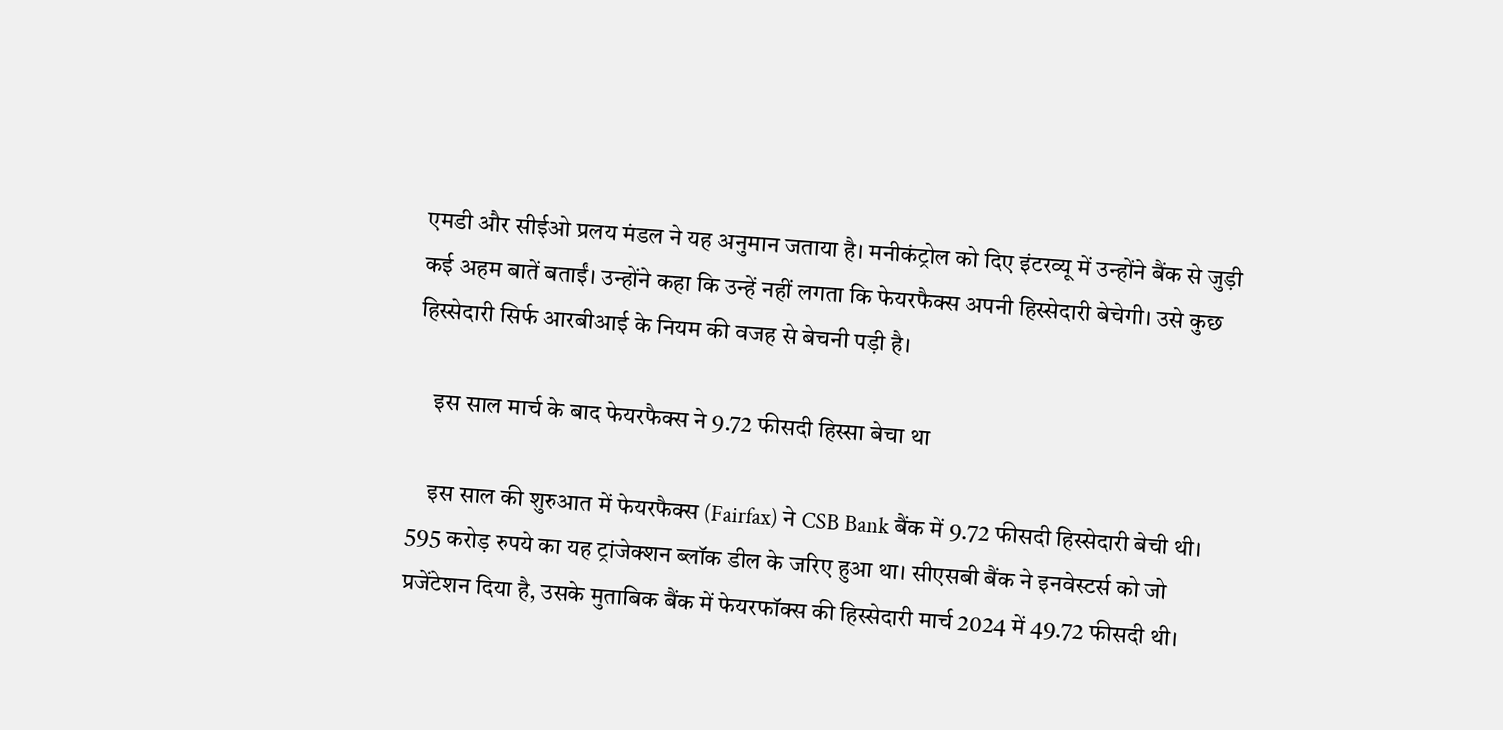एमडी और सीईओ प्रलय मंडल ने यह अनुमान जताया है। मनीकंट्रोल को दिए इंटरव्यू में उन्होंने बैंक से जुड़ी कई अहम बातें बताईं। उन्होंने कहा कि उन्हें नहीं लगता कि फेयरफैक्स अपनी हिस्सेदारी बेचेगी। उसे कुछ हिस्सेदारी सिर्फ आरबीआई के नियम की वजह से बेचनी पड़ी है।

    इस साल मार्च के बाद फेयरफैक्स ने 9.72 फीसदी हिस्सा बेचा था

    इस साल की शुरुआत में फेयरफैक्स (Fairfax) ने CSB Bank बैंक में 9.72 फीसदी हिस्सेदारी बेची थी। 595 करोड़ रुपये का यह ट्रांजेक्शन ब्लॉक डील के जरिए हुआ था। सीएसबी बैंक ने इनवेस्टर्स को जो प्रजेंटेशन दिया है, उसके मुताबिक बैंक में फेयरफॉक्स की हिस्सेदारी मार्च 2024 में 49.72 फीसदी थी।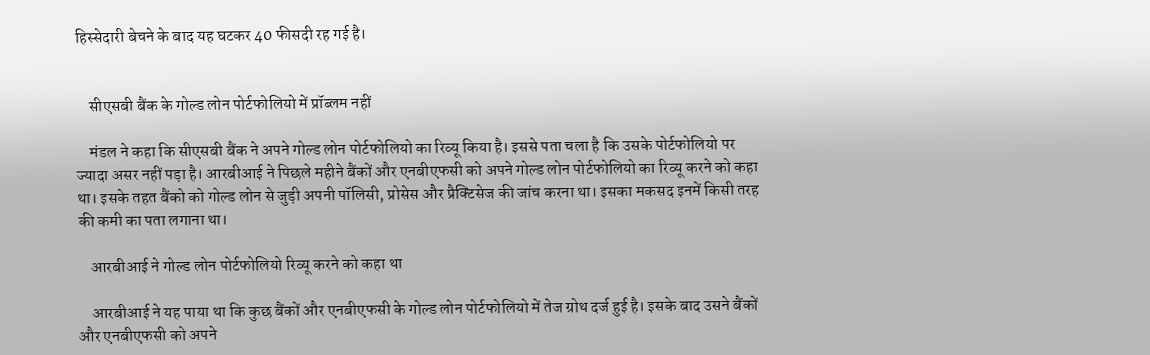हिस्सेदारी बेचने के बाद यह घटकर 40 फीसदी रह गई है।


    सीएसबी बैंक के गोल्ड लोन पोर्टफोलियो में प्रॉब्लम नहीं

    मंडल ने कहा कि सीएसबी बैंक ने अपने गोल्ड लोन पोर्टफोलियो का रिव्यू किया है। इससे पता चला है कि उसके पोर्टफोलियो पर ज्यादा असर नहीं पड़ा है। आरबीआई ने पिछले महीने बैंकों और एनबीएफसी को अपने गोल्ड लोन पोर्टफोलियो का रिव्यू करने को कहा था। इसके तहत बैंको को गोल्ड लोन से जुड़ी अपनी पॉलिसी, प्रोसेस और प्रैक्टिसेज की जांच करना था। इसका मकसद इनमें किसी तरह की कमी का पता लगाना था।

    आरबीआई ने गोल्ड लोन पोर्टफोलियो रिव्यू करने को कहा था

    आरबीआई ने यह पाया था कि कुछ बैंकों और एनबीएफसी के गोल्ड लोन पोर्टफोलियो में तेज ग्रोथ दर्ज हुई है। इसके बाद उसने बैंकों और एनबीएफसी को अपने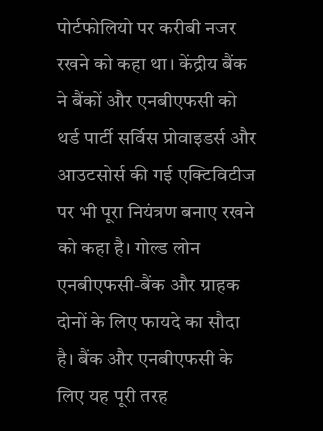पोर्टफोलियो पर करीबी नजर रखने को कहा था। केंद्रीय बैंक ने बैंकों और एनबीएफसी को थर्ड पार्टी सर्विस प्रोवाइडर्स और आउटसोर्स की गई एक्टिविटीज पर भी पूरा नियंत्रण बनाए रखने को कहा है। गोल्ड लोन एनबीएफसी-बैंक और ग्राहक दोनों के लिए फायदे का सौदा है। बैंक और एनबीएफसी के लिए यह पूरी तरह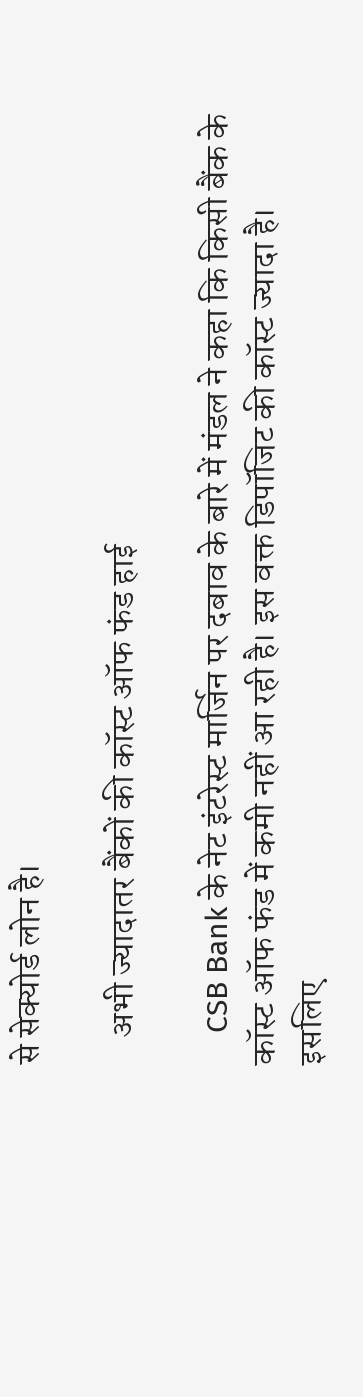से सेक्योर्ड लोन है।

    अभी ज्यादातर बैंकों की कॉस्ट ऑफ फंड हाई

    CSB Bank के नेट इंटरेस्ट मार्जिन पर दबाव के बारे में मंडल ने कहा कि किसी बैंक के कॉस्ट ऑफ फंड में कमी नहीं आ रही है। इस वक्त डिपॉजिट की कॉस्ट ज्यादा है। इसलिए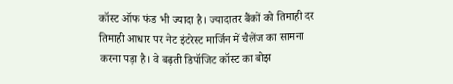कॉस्ट ऑफ फंड भी ज्यादा है। ज्यादातर बैंकों को तिमाही दर तिमाही आधार पर नेट इंटरेस्ट मार्जिन में चैलेंज का सामना करना पड़ा है। वे बढ़ती डिपॉजिट कॉस्ट का बोझ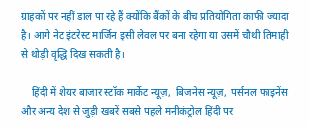ग्राहकों पर नहीं डाल पा रहे हैं क्योंकि बैंकों के बीच प्रतियोगिता काफी ज्यादा है। आगे नेट इंटरेस्ट मार्जिन इसी लेवल पर बना रहेगा या उसमें चौथी तिमाही से थोड़ी वृद्धि दिख सकती है।

    हिंदी में शेयर बाजार स्टॉक मार्केट न्यूज़,  बिजनेस न्यूज़,  पर्सनल फाइनेंस और अन्य देश से जुड़ी खबरें सबसे पहले मनीकंट्रोल हिंदी पर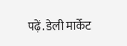पढ़ें. डेली मार्केट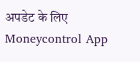अपडेट के लिए Moneycontrol App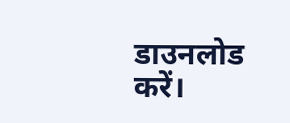डाउनलोड करें।